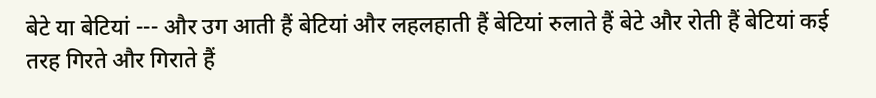बेटे या बेटियां --- और उग आती हैं बेटियां और लहलहाती हैं बेटियां रुलाते हैं बेटे और रोती हैं बेटियां कई तरह गिरते और गिराते हैं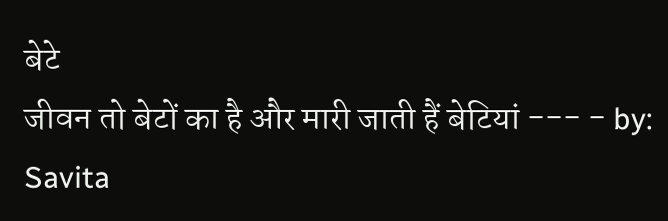बेटे
जीवन तो बेटों का है और मारी जाती हैं बेटियां --- - by: Savita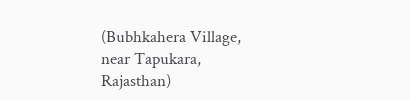(Bubhkahera Village, near Tapukara, Rajasthan)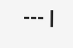--- |